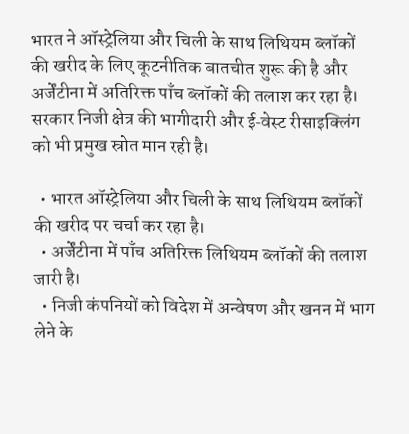भारत ने ऑस्ट्रेलिया और चिली के साथ लिथियम ब्लॉकों की खरीद के लिए कूटनीतिक बातचीत शुरू की है और अर्जेंटीना में अतिरिक्त पाँच ब्लॉकों की तलाश कर रहा है। सरकार निजी क्षेत्र की भागीदारी और ई‑वेस्ट रीसाइक्लिंग को भी प्रमुख स्रोत मान रही है।

  • भारत ऑस्ट्रेलिया और चिली के साथ लिथियम ब्लॉकों की खरीद पर चर्चा कर रहा है।
  • अर्जेंटीना में पाँच अतिरिक्त लिथियम ब्लॉकों की तलाश जारी है।
  • निजी कंपनियों को विदेश में अन्वेषण और खनन में भाग लेने के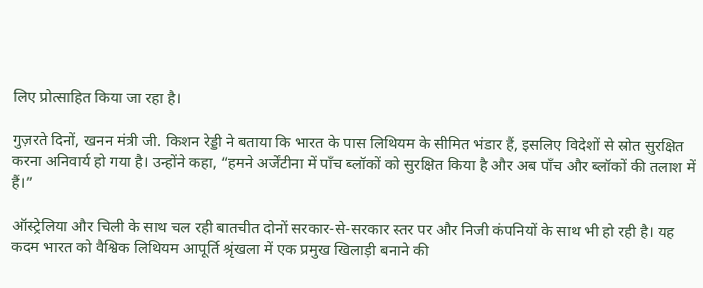लिए प्रोत्साहित किया जा रहा है।

गुज़रते दिनों, खनन मंत्री जी. किशन रेड्डी ने बताया कि भारत के पास लिथियम के सीमित भंडार हैं, इसलिए विदेशों से स्रोत सुरक्षित करना अनिवार्य हो गया है। उन्होंने कहा, “हमने अर्जेंटीना में पाँच ब्लॉकों को सुरक्षित किया है और अब पाँच और ब्लॉकों की तलाश में हैं।”

ऑस्ट्रेलिया और चिली के साथ चल रही बातचीत दोनों सरकार‑से‑सरकार स्तर पर और निजी कंपनियों के साथ भी हो रही है। यह कदम भारत को वैश्विक लिथियम आपूर्ति श्रृंखला में एक प्रमुख खिलाड़ी बनाने की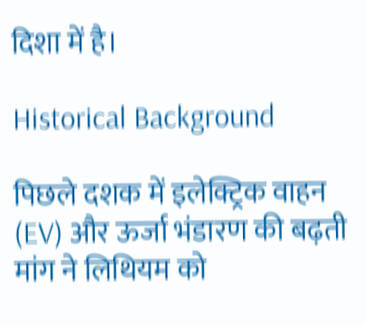दिशा में है।

Historical Background

पिछले दशक में इलेक्ट्रिक वाहन (EV) और ऊर्जा भंडारण की बढ़ती मांग ने लिथियम को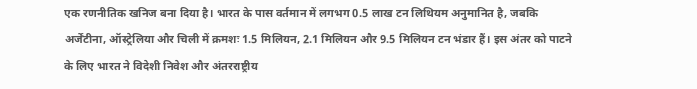एक रणनीतिक खनिज बना दिया है। भारत के पास वर्तमान में लगभग 0.5 लाख टन लिथियम अनुमानित है, जबकि अर्जेंटीना, ऑस्ट्रेलिया और चिली में क्रमशः 1.5 मिलियन, 2.1 मिलियन और 9.5 मिलियन टन भंडार हैं। इस अंतर को पाटने के लिए भारत ने विदेशी निवेश और अंतरराष्ट्रीय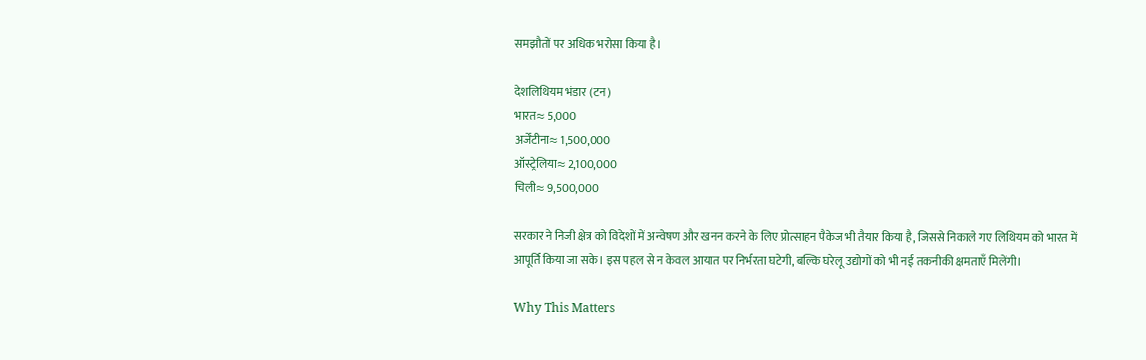समझौतों पर अधिक भरोसा किया है।

देशलिथियम भंडार (टन)
भारत≈ 5,000
अर्जेंटीना≈ 1,500,000
ऑस्ट्रेलिया≈ 2,100,000
चिली≈ 9,500,000

सरकार ने निजी क्षेत्र को विदेशों में अन्वेषण और खनन करने के लिए प्रोत्साहन पैकेज भी तैयार किया है, जिससे निकाले गए लिथियम को भारत में आपूर्ति किया जा सके। इस पहल से न केवल आयात पर निर्भरता घटेगी, बल्कि घरेलू उद्योगों को भी नई तकनीकी क्षमताएँ मिलेंगी।

Why This Matters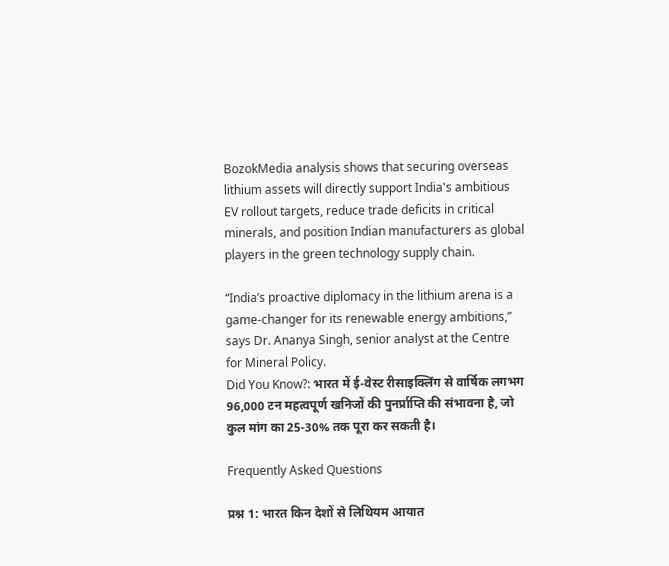BozokMedia analysis shows that securing overseas lithium assets will directly support India's ambitious EV rollout targets, reduce trade deficits in critical minerals, and position Indian manufacturers as global players in the green technology supply chain.

“India’s proactive diplomacy in the lithium arena is a game‑changer for its renewable energy ambitions,” says Dr. Ananya Singh, senior analyst at the Centre for Mineral Policy.
Did You Know?: भारत में ई‑वेस्ट रीसाइक्लिंग से वार्षिक लगभग 96,000 टन महत्वपूर्ण खनिजों की पुनर्प्राप्ति की संभावना है, जो कुल मांग का 25‑30% तक पूरा कर सकती है।

Frequently Asked Questions

प्रश्न 1: भारत किन देशों से लिथियम आयात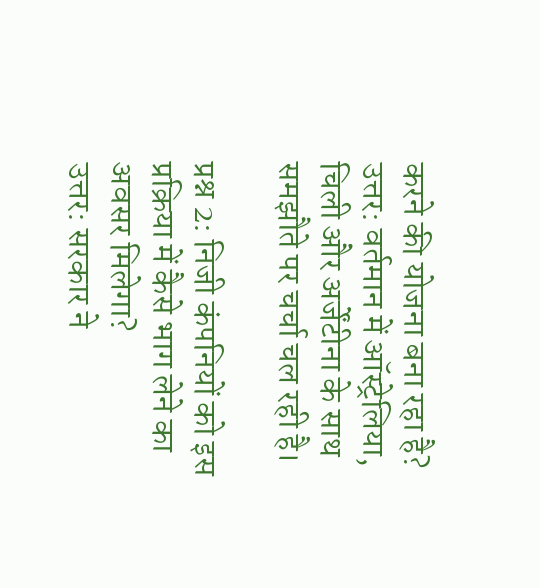करने की योजना बना रहा है?
उत्तर: वर्तमान में ऑस्ट्रेलिया, चिली और अर्जेंटीना के साथ समझौते पर चर्चा चल रही है।

प्रश्न 2: निजी कंपनियों को इस प्रक्रिया में कैसे भाग लेने का अवसर मिलेगा?
उत्तर: सरकार ने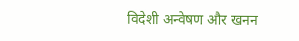विदेशी अन्वेषण और खनन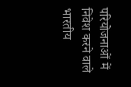परियोजनाओं में निवेश करने वाले भारतीय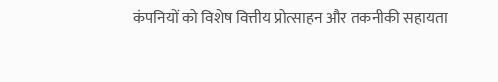कंपनियों को विशेष वित्तीय प्रोत्साहन और तकनीकी सहायता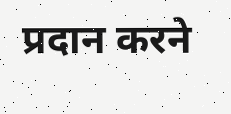प्रदान करने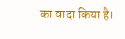का वादा किया है।